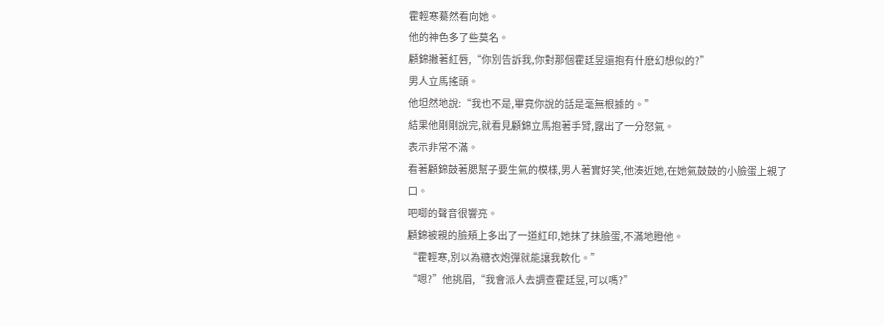霍輕寒驀然看向她。
他的神色多了些莫名。
顧錦撇著紅唇,“你別告訴我,你對那個霍廷昱還抱有什麽幻想似的?”
男人立馬搖頭。
他坦然地說:“我也不是,畢竟你說的話是毫無根據的。”
結果他剛剛說完,就看見顧錦立馬抱著手臂,露出了一分怒氣。
表示非常不滿。
看著顧錦鼓著腮幫子要生氣的模樣,男人著實好笑,他湊近她,在她氣鼓鼓的小臉蛋上親了口。
吧唧的聲音很響亮。
顧錦被親的臉頰上多出了一道紅印,她抹了抹臉蛋,不滿地瞪他。
“霍輕寒,別以為糖衣炮彈就能讓我軟化。”
“嗯?”他挑眉,“我會派人去調查霍廷昱,可以嗎?”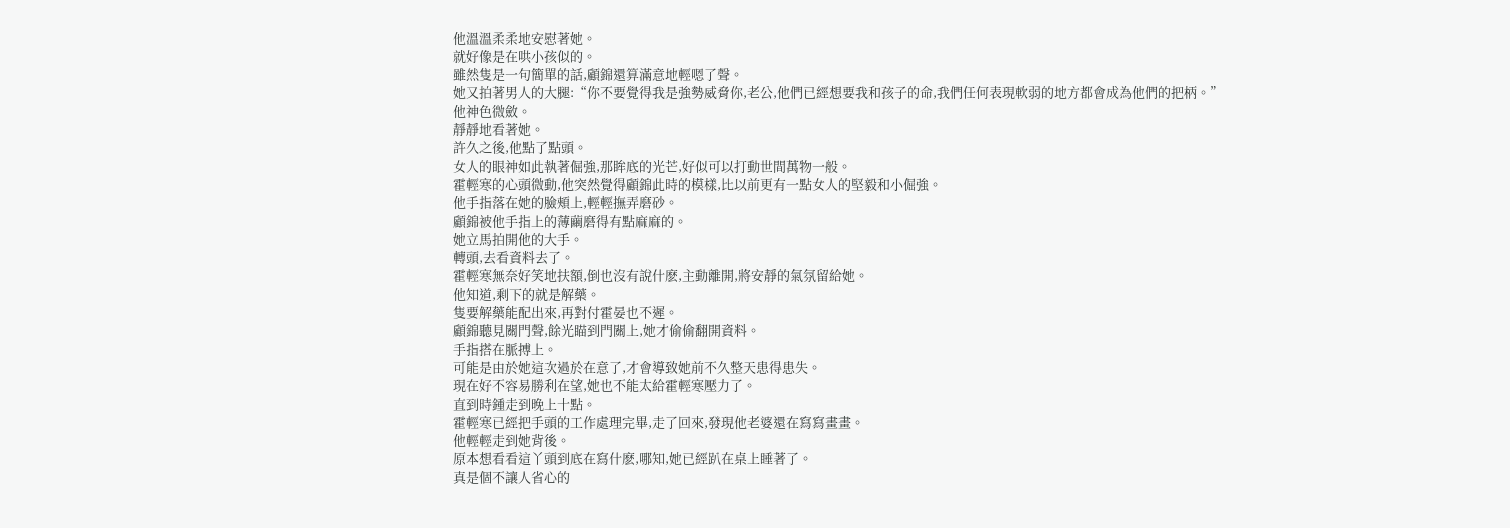他溫溫柔柔地安慰著她。
就好像是在哄小孩似的。
雖然隻是一句簡單的話,顧錦還算滿意地輕嗯了聲。
她又拍著男人的大腿:“你不要覺得我是強勢威脅你,老公,他們已經想要我和孩子的命,我們任何表現軟弱的地方都會成為他們的把柄。”
他神色微斂。
靜靜地看著她。
許久之後,他點了點頭。
女人的眼神如此執著倔強,那眸底的光芒,好似可以打動世間萬物一般。
霍輕寒的心頭微動,他突然覺得顧錦此時的模樣,比以前更有一點女人的堅毅和小倔強。
他手指落在她的臉頰上,輕輕撫弄磨砂。
顧錦被他手指上的薄繭磨得有點麻麻的。
她立馬拍開他的大手。
轉頭,去看資料去了。
霍輕寒無奈好笑地扶額,倒也沒有說什麽,主動離開,將安靜的氣氛留給她。
他知道,剩下的就是解藥。
隻要解藥能配出來,再對付霍晏也不遲。
顧錦聽見關門聲,餘光瞄到門關上,她才偷偷翻開資料。
手指搭在脈搏上。
可能是由於她這次過於在意了,才會導致她前不久整天患得患失。
現在好不容易勝利在望,她也不能太給霍輕寒壓力了。
直到時鍾走到晚上十點。
霍輕寒已經把手頭的工作處理完畢,走了回來,發現他老婆還在寫寫畫畫。
他輕輕走到她背後。
原本想看看這丫頭到底在寫什麽,哪知,她已經趴在桌上睡著了。
真是個不讓人省心的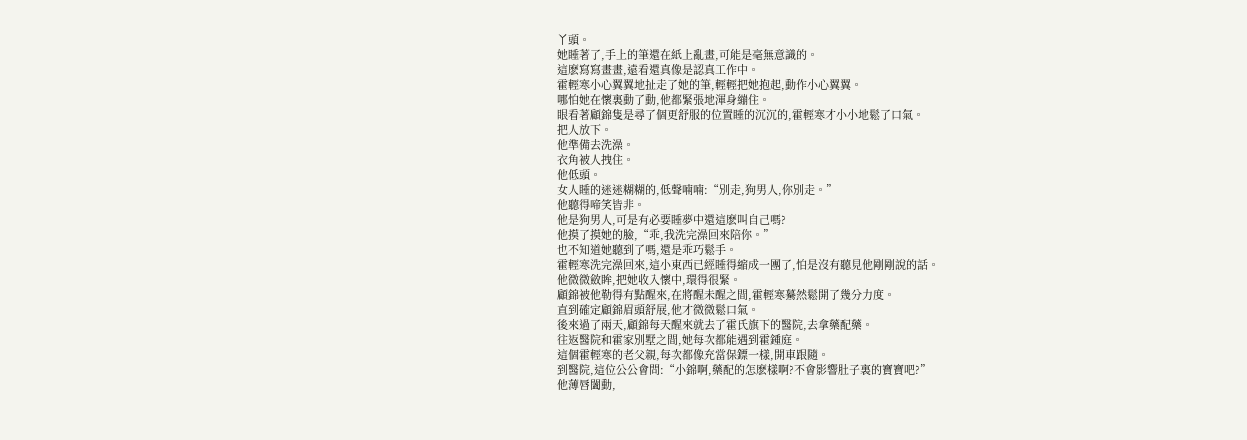丫頭。
她睡著了,手上的筆還在紙上亂畫,可能是毫無意識的。
這麽寫寫畫畫,遠看還真像是認真工作中。
霍輕寒小心翼翼地扯走了她的筆,輕輕把她抱起,動作小心翼翼。
哪怕她在懷裏動了動,他都緊張地渾身繃住。
眼看著顧錦隻是尋了個更舒服的位置睡的沉沉的,霍輕寒才小小地鬆了口氣。
把人放下。
他準備去洗澡。
衣角被人拽住。
他低頭。
女人睡的迷迷糊糊的,低聲喃喃:“別走,狗男人,你別走。”
他聽得啼笑皆非。
他是狗男人,可是有必要睡夢中還這麽叫自己嗎?
他摸了摸她的臉,“乖,我洗完澡回來陪你。”
也不知道她聽到了嗎,還是乖巧鬆手。
霍輕寒洗完澡回來,這小東西已經睡得縮成一團了,怕是沒有聽見他剛剛說的話。
他微微斂眸,把她收入懷中,環得很緊。
顧錦被他勒得有點醒來,在將醒未醒之間,霍輕寒驀然鬆開了幾分力度。
直到確定顧錦眉頭舒展,他才微微鬆口氣。
後來過了兩天,顧錦每天醒來就去了霍氏旗下的醫院,去拿藥配藥。
往返醫院和霍家別墅之間,她每次都能遇到霍鍾庭。
這個霍輕寒的老父親,每次都像充當保鏢一樣,開車跟隨。
到醫院,這位公公會問:“小錦啊,藥配的怎麽樣啊?不會影響肚子裏的寶寶吧?”
他薄唇闔動,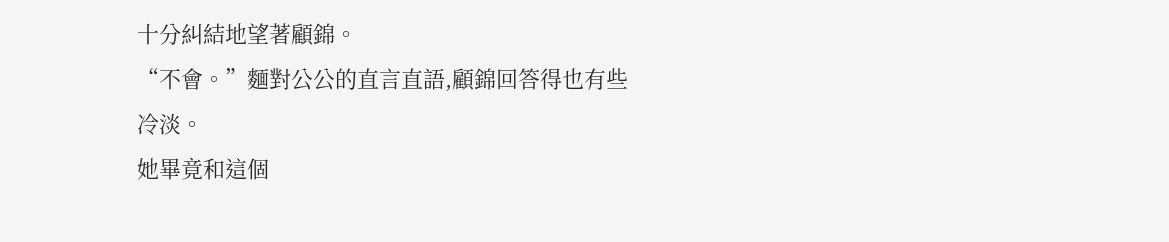十分糾結地望著顧錦。
“不會。”麵對公公的直言直語,顧錦回答得也有些冷淡。
她畢竟和這個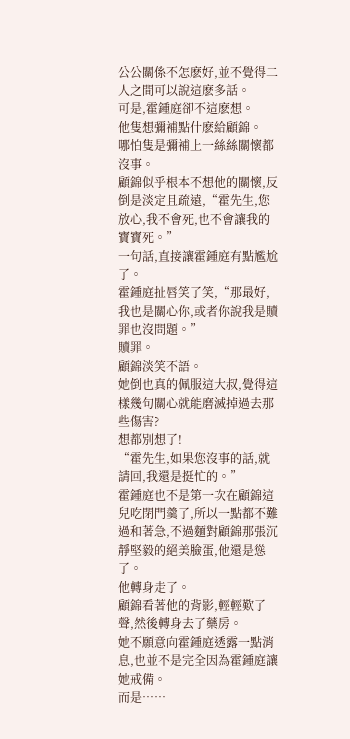公公關係不怎麽好,並不覺得二人之間可以說這麽多話。
可是,霍鍾庭卻不這麽想。
他隻想彌補點什麽給顧錦。
哪怕隻是彌補上一絲絲關懷都沒事。
顧錦似乎根本不想他的關懷,反倒是淡定且疏遠,“霍先生,您放心,我不會死,也不會讓我的寶寶死。”
一句話,直接讓霍鍾庭有點尷尬了。
霍鍾庭扯唇笑了笑,“那最好,我也是關心你,或者你說我是贖罪也沒問題。”
贖罪。
顧錦淡笑不語。
她倒也真的佩服這大叔,覺得這樣幾句關心就能磨滅掉過去那些傷害?
想都別想了!
“霍先生,如果您沒事的話,就請回,我還是挺忙的。”
霍鍾庭也不是第一次在顧錦這兒吃閉門羹了,所以一點都不難過和著急,不過麵對顧錦那張沉靜堅毅的絕美臉蛋,他還是慫了。
他轉身走了。
顧錦看著他的背影,輕輕歎了聲,然後轉身去了藥房。
她不願意向霍鍾庭透露一點消息,也並不是完全因為霍鍾庭讓她戒備。
而是……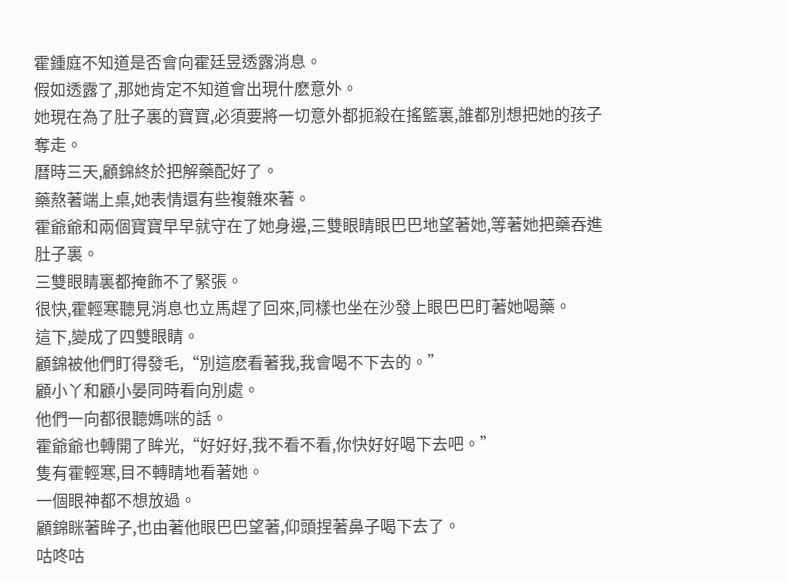霍鍾庭不知道是否會向霍廷昱透露消息。
假如透露了,那她肯定不知道會出現什麽意外。
她現在為了肚子裏的寶寶,必須要將一切意外都扼殺在搖籃裏,誰都別想把她的孩子奪走。
曆時三天,顧錦終於把解藥配好了。
藥熬著端上桌,她表情還有些複雜來著。
霍爺爺和兩個寶寶早早就守在了她身邊,三雙眼睛眼巴巴地望著她,等著她把藥吞進肚子裏。
三雙眼睛裏都掩飾不了緊張。
很快,霍輕寒聽見消息也立馬趕了回來,同樣也坐在沙發上眼巴巴盯著她喝藥。
這下,變成了四雙眼睛。
顧錦被他們盯得發毛,“別這麽看著我,我會喝不下去的。”
顧小丫和顧小晏同時看向別處。
他們一向都很聽媽咪的話。
霍爺爺也轉開了眸光,“好好好,我不看不看,你快好好喝下去吧。”
隻有霍輕寒,目不轉睛地看著她。
一個眼神都不想放過。
顧錦眯著眸子,也由著他眼巴巴望著,仰頭捏著鼻子喝下去了。
咕咚咕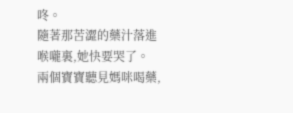咚。
隨著那苦澀的藥汁落進喉嚨裏,她快要哭了。
兩個寶寶聽見媽咪喝藥,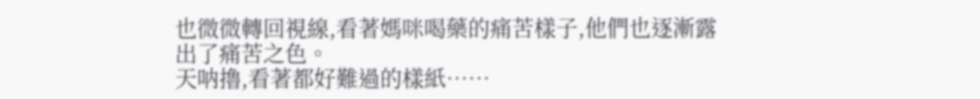也微微轉回視線,看著媽咪喝藥的痛苦樣子,他們也逐漸露出了痛苦之色。
天呐擼,看著都好難過的樣紙……